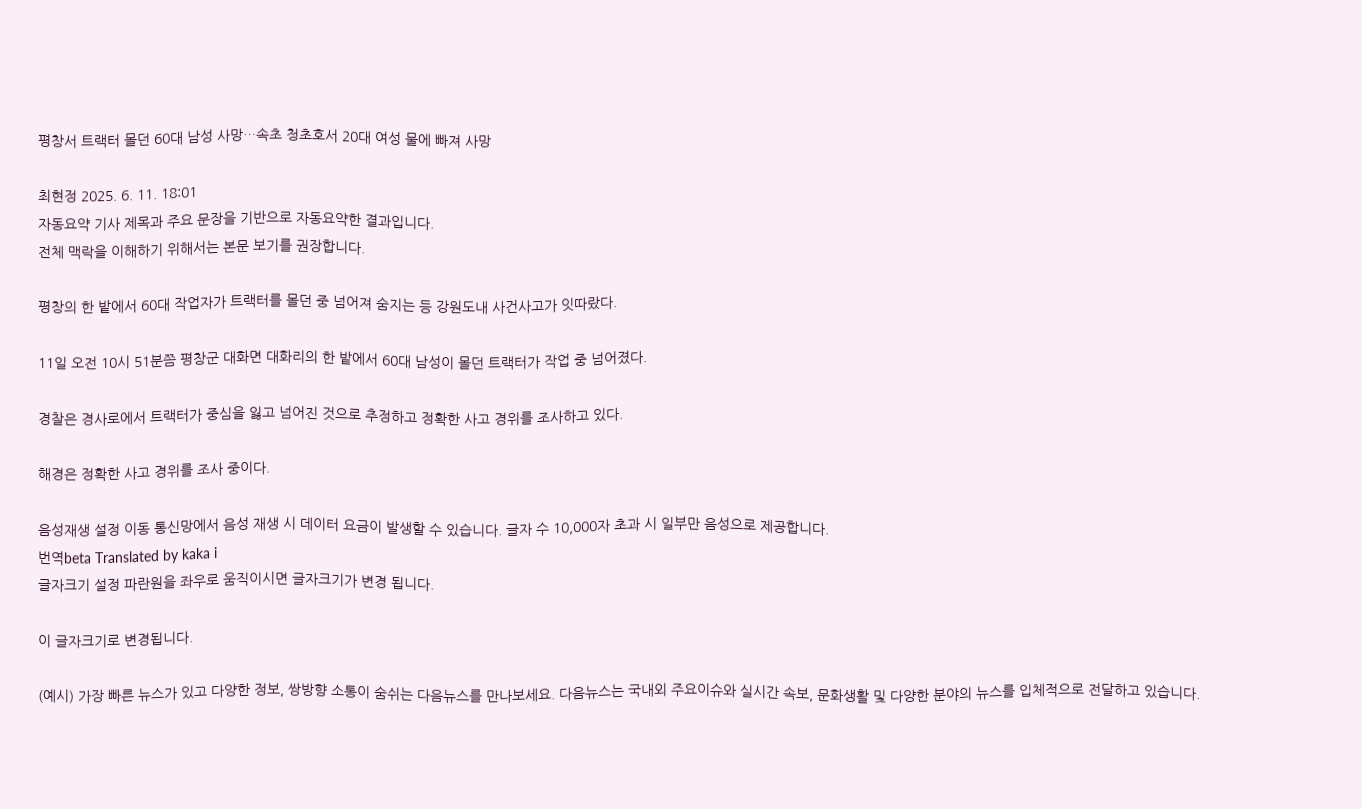평창서 트랙터 몰던 60대 남성 사망…속초 청초호서 20대 여성 물에 빠져 사망

최현정 2025. 6. 11. 18:01
자동요약 기사 제목과 주요 문장을 기반으로 자동요약한 결과입니다.
전체 맥락을 이해하기 위해서는 본문 보기를 권장합니다.

평창의 한 밭에서 60대 작업자가 트랙터를 몰던 중 넘어져 숨지는 등 강원도내 사건사고가 잇따랐다.

11일 오전 10시 51분쯤 평창군 대화면 대화리의 한 밭에서 60대 남성이 몰던 트랙터가 작업 중 넘어졌다.

경찰은 경사로에서 트랙터가 중심을 잃고 넘어진 것으로 추정하고 정확한 사고 경위를 조사하고 있다.

해경은 정확한 사고 경위를 조사 중이다.

음성재생 설정 이동 통신망에서 음성 재생 시 데이터 요금이 발생할 수 있습니다. 글자 수 10,000자 초과 시 일부만 음성으로 제공합니다.
번역beta Translated by kaka i
글자크기 설정 파란원을 좌우로 움직이시면 글자크기가 변경 됩니다.

이 글자크기로 변경됩니다.

(예시) 가장 빠른 뉴스가 있고 다양한 정보, 쌍방향 소통이 숨쉬는 다음뉴스를 만나보세요. 다음뉴스는 국내외 주요이슈와 실시간 속보, 문화생활 및 다양한 분야의 뉴스를 입체적으로 전달하고 있습니다.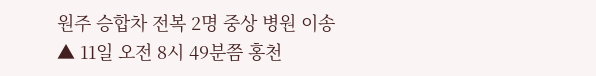원주 승합차 전복 2명 중상 병원 이송
▲ 11일 오전 8시 49분쯤 홍천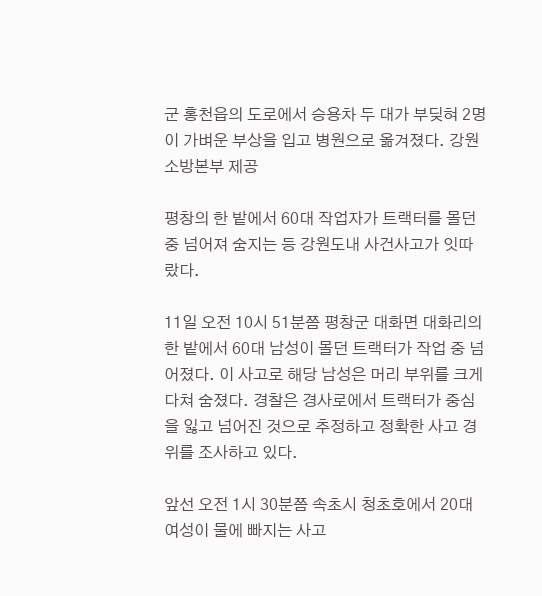군 홍천읍의 도로에서 승용차 두 대가 부딪혀 2명이 가벼운 부상을 입고 병원으로 옮겨졌다. 강원소방본부 제공

평창의 한 밭에서 60대 작업자가 트랙터를 몰던 중 넘어져 숨지는 등 강원도내 사건사고가 잇따랐다.

11일 오전 10시 51분쯤 평창군 대화면 대화리의 한 밭에서 60대 남성이 몰던 트랙터가 작업 중 넘어졌다. 이 사고로 해당 남성은 머리 부위를 크게 다쳐 숨졌다. 경찰은 경사로에서 트랙터가 중심을 잃고 넘어진 것으로 추정하고 정확한 사고 경위를 조사하고 있다.

앞선 오전 1시 30분쯤 속초시 청초호에서 20대 여성이 물에 빠지는 사고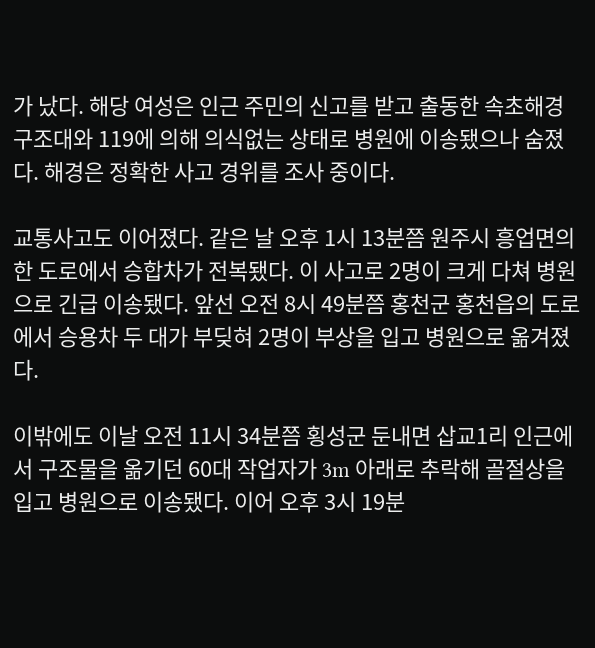가 났다. 해당 여성은 인근 주민의 신고를 받고 출동한 속초해경 구조대와 119에 의해 의식없는 상태로 병원에 이송됐으나 숨졌다. 해경은 정확한 사고 경위를 조사 중이다.

교통사고도 이어졌다. 같은 날 오후 1시 13분쯤 원주시 흥업면의 한 도로에서 승합차가 전복됐다. 이 사고로 2명이 크게 다쳐 병원으로 긴급 이송됐다. 앞선 오전 8시 49분쯤 홍천군 홍천읍의 도로에서 승용차 두 대가 부딪혀 2명이 부상을 입고 병원으로 옮겨졌다.

이밖에도 이날 오전 11시 34분쯤 횡성군 둔내면 삽교1리 인근에서 구조물을 옮기던 60대 작업자가 3m 아래로 추락해 골절상을 입고 병원으로 이송됐다. 이어 오후 3시 19분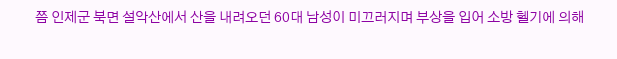쯤 인제군 북면 설악산에서 산을 내려오던 60대 남성이 미끄러지며 부상을 입어 소방 헬기에 의해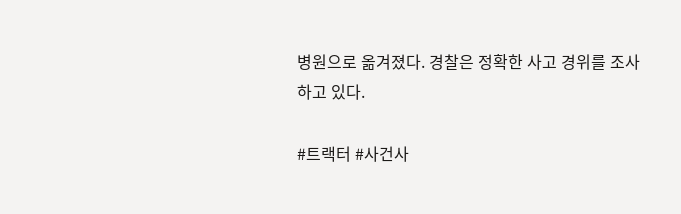병원으로 옮겨졌다. 경찰은 정확한 사고 경위를 조사하고 있다.

#트랙터 #사건사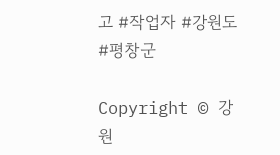고 #작업자 #강원도 #평창군

Copyright © 강원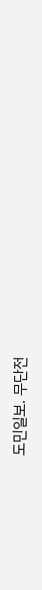도민일보. 무단전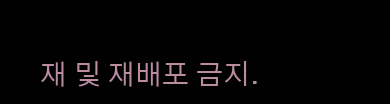재 및 재배포 금지.